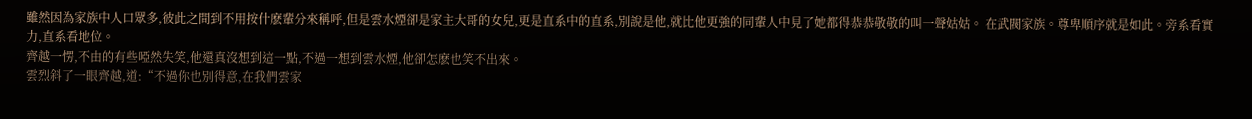雖然因為家族中人口眾多,彼此之間到不用按什麽輩分來稱呼,但是雲水煙卻是家主大哥的女兒,更是直系中的直系,別說是他,就比他更強的同輩人中見了她都得恭恭敬敬的叫一聲姑姑。 在武閥家族。尊卑順序就是如此。旁系看實力,直系看地位。
齊越一愣,不由的有些啞然失笑,他還真沒想到這一點,不過一想到雲水煙,他卻怎麽也笑不出來。
雲烈斜了一眼齊越,道:“不過你也別得意,在我們雲家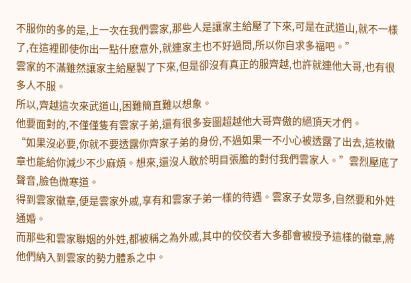不服你的多的是,上一次在我們雲家,那些人是讓家主給壓了下來,可是在武道山,就不一樣了,在這裡即使你出一點什麽意外,就連家主也不好過問,所以你自求多福吧。”
雲家的不滿雖然讓家主給壓製了下來,但是卻沒有真正的服齊越,也許就連他大哥,也有很多人不服。
所以,齊越這次來武道山,困難簡直難以想象。
他要面對的,不僅僅隻有雲家子弟,還有很多妄圖超越他大哥齊傲的絕頂天才們。
“如果沒必要,你就不要透露你齊家子弟的身份,不過如果一不小心被透露了出去,這枚徽章也能給你減少不少麻煩。想來,還沒人敢於明目張膽的對付我們雲家人。”雲烈壓底了聲音,臉色微寒道。
得到雲家徽章,便是雲家外戚,享有和雲家子弟一樣的待遇。雲家子女眾多,自然要和外姓通婚。
而那些和雲家聯姻的外姓,都被稱之為外戚,其中的佼佼者大多都會被授予這樣的徽章,將他們納入到雲家的勢力體系之中。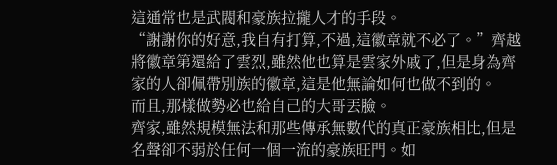這通常也是武閥和豪族拉攏人才的手段。
“謝謝你的好意,我自有打算,不過,這徽章就不必了。”齊越將徽章第還給了雲烈,雖然他也算是雲家外戚了,但是身為齊家的人卻佩帶別族的徽章,這是他無論如何也做不到的。
而且,那樣做勢必也給自己的大哥丟臉。
齊家,雖然規模無法和那些傳承無數代的真正豪族相比,但是名聲卻不弱於任何一個一流的豪族旺門。如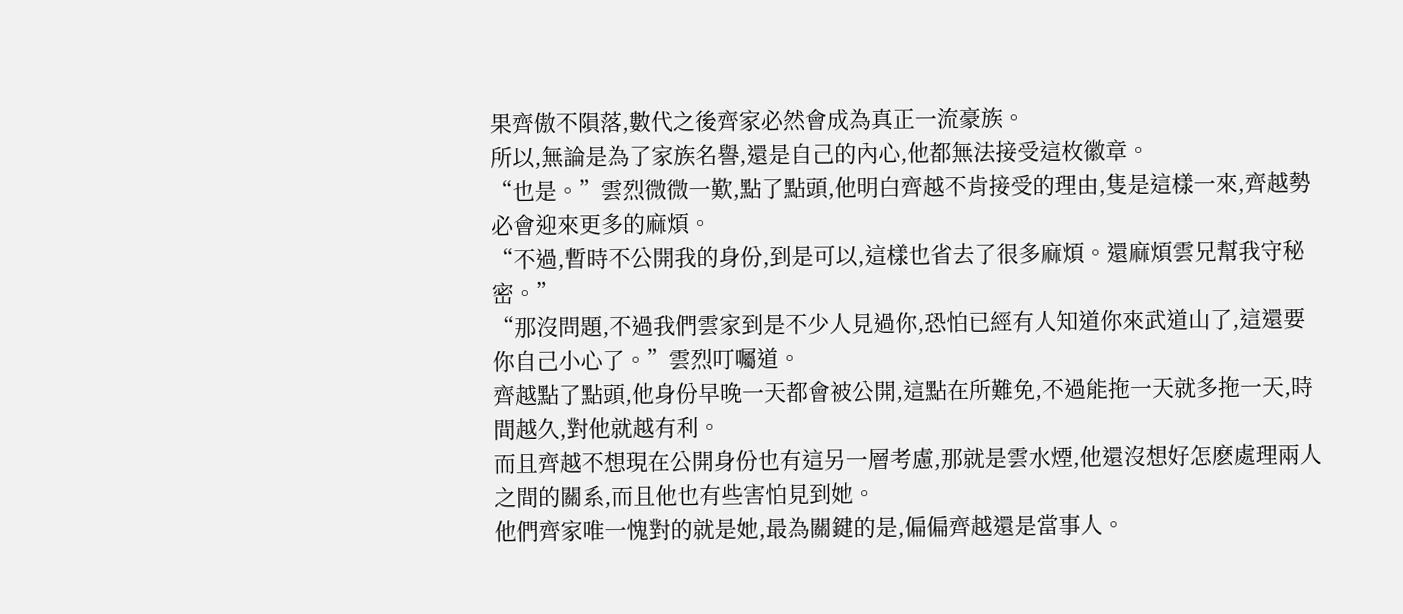果齊傲不隕落,數代之後齊家必然會成為真正一流豪族。
所以,無論是為了家族名譽,還是自己的內心,他都無法接受這枚徽章。
“也是。”雲烈微微一歎,點了點頭,他明白齊越不肯接受的理由,隻是這樣一來,齊越勢必會迎來更多的麻煩。
“不過,暫時不公開我的身份,到是可以,這樣也省去了很多麻煩。還麻煩雲兄幫我守秘密。”
“那沒問題,不過我們雲家到是不少人見過你,恐怕已經有人知道你來武道山了,這還要你自己小心了。”雲烈叮囑道。
齊越點了點頭,他身份早晚一天都會被公開,這點在所難免,不過能拖一天就多拖一天,時間越久,對他就越有利。
而且齊越不想現在公開身份也有這另一層考慮,那就是雲水煙,他還沒想好怎麽處理兩人之間的關系,而且他也有些害怕見到她。
他們齊家唯一愧對的就是她,最為關鍵的是,偏偏齊越還是當事人。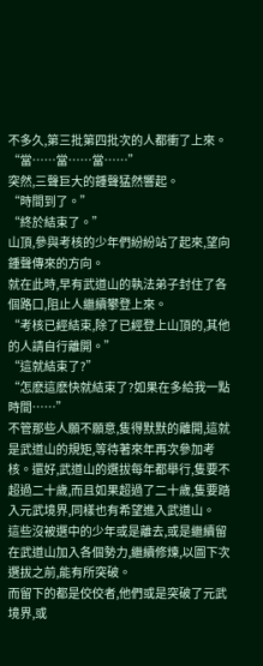不多久,第三批第四批次的人都衝了上來。
“當……當……當……”
突然,三聲巨大的鍾聲猛然響起。
“時間到了。”
“終於結束了。”
山頂,參與考核的少年們紛紛站了起來,望向鍾聲傳來的方向。
就在此時,早有武道山的執法弟子封住了各個路口,阻止人繼續攀登上來。
“考核已經結束,除了已經登上山頂的,其他的人請自行離開。”
“這就結束了?”
“怎麽這麽快就結束了?如果在多給我一點時間……”
不管那些人願不願意,隻得默默的離開,這就是武道山的規矩,等待著來年再次參加考核。還好,武道山的選拔每年都舉行,隻要不超過二十歲,而且如果超過了二十歲,隻要踏入元武境界,同樣也有希望進入武道山。
這些沒被選中的少年或是離去,或是繼續留在武道山加入各個勢力,繼續修煉,以圖下次選拔之前,能有所突破。
而留下的都是佼佼者,他們或是突破了元武境界,或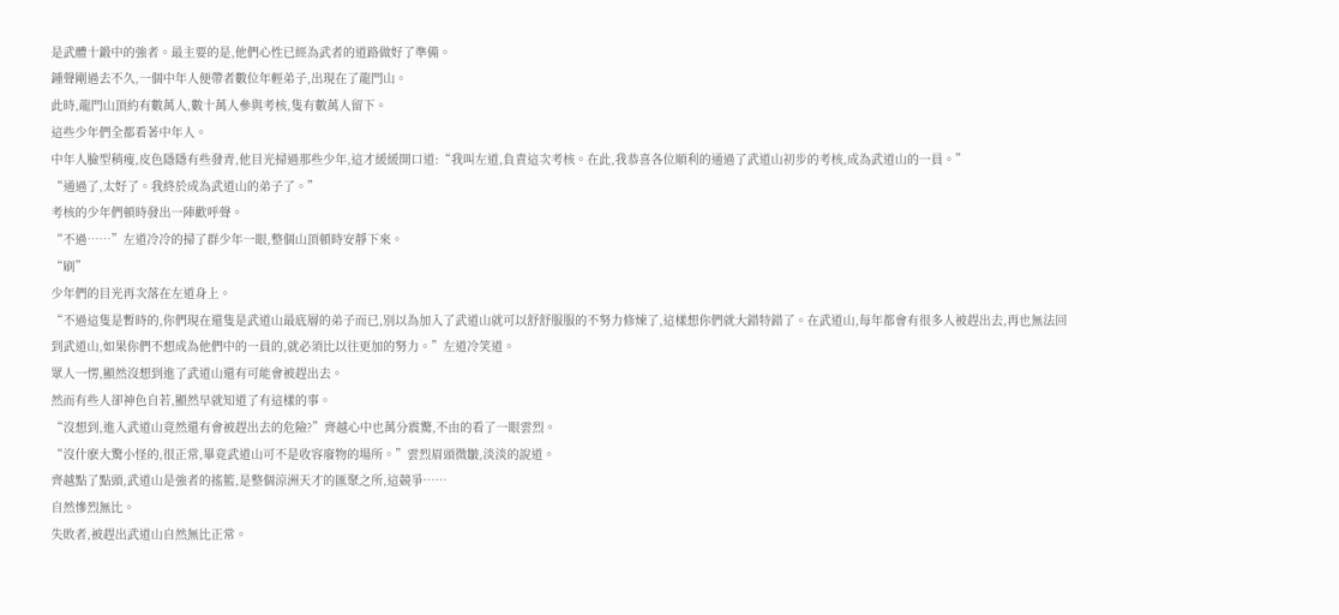是武體十鍛中的強者。最主要的是,他們心性已經為武者的道路做好了準備。
鍾聲剛過去不久,一個中年人便帶者數位年輕弟子,出現在了龍門山。
此時,龍門山頂約有數萬人,數十萬人參與考核,隻有數萬人留下。
這些少年們全都看著中年人。
中年人臉型稍瘦,皮色隱隱有些發青,他目光掃過那些少年,這才緩緩開口道:“我叫左道,負責這次考核。在此,我恭喜各位順利的通過了武道山初步的考核,成為武道山的一員。”
“通過了,太好了。我終於成為武道山的弟子了。”
考核的少年們頓時發出一陣歡呼聲。
“不過……”左道冷冷的掃了群少年一眼,整個山頂頓時安靜下來。
“刷”
少年們的目光再次落在左道身上。
“不過這隻是暫時的,你們現在還隻是武道山最底層的弟子而已,別以為加入了武道山就可以舒舒服服的不努力修煉了,這樣想你們就大錯特錯了。在武道山,每年都會有很多人被趕出去,再也無法回到武道山,如果你們不想成為他們中的一員的,就必須比以往更加的努力。”左道冷笑道。
眾人一愣,顯然沒想到進了武道山還有可能會被趕出去。
然而有些人卻神色自若,顯然早就知道了有這樣的事。
“沒想到,進入武道山竟然還有會被趕出去的危險?”齊越心中也萬分震驚,不由的看了一眼雲烈。
“沒什麽大驚小怪的,很正常,畢竟武道山可不是收容廢物的場所。”雲烈眉頭微皺,淡淡的說道。
齊越點了點頭,武道山是強者的搖籃,是整個涼洲天才的匯聚之所,這競爭……
自然慘烈無比。
失敗者,被趕出武道山自然無比正常。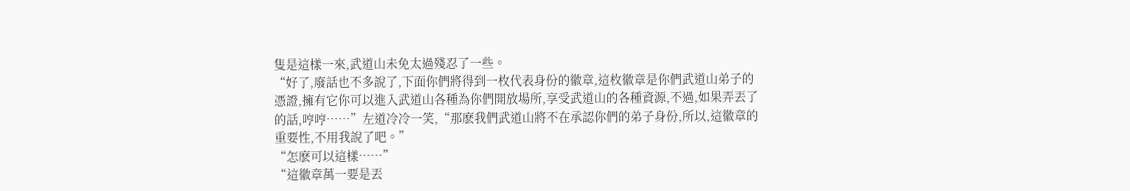隻是這樣一來,武道山未免太過殘忍了一些。
“好了,廢話也不多說了,下面你們將得到一枚代表身份的徽章,這枚徽章是你們武道山弟子的憑證,擁有它你可以進入武道山各種為你們開放場所,享受武道山的各種資源,不過,如果弄丟了的話,哼哼……”左道冷冷一笑,“那麽我們武道山將不在承認你們的弟子身份,所以,這徽章的重要性,不用我說了吧。”
“怎麽可以這樣……”
“這徽章萬一要是丟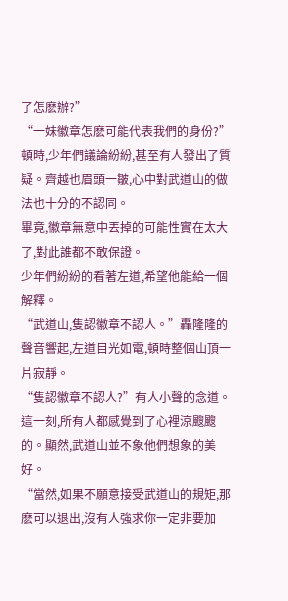了怎麽辦?”
“一妹徽章怎麽可能代表我們的身份?”
頓時,少年們議論紛紛,甚至有人發出了質疑。齊越也眉頭一皺,心中對武道山的做法也十分的不認同。
畢竟,徽章無意中丟掉的可能性實在太大了,對此誰都不敢保證。
少年們紛紛的看著左道,希望他能給一個解釋。
“武道山,隻認徽章不認人。”轟隆隆的聲音響起,左道目光如電,頓時整個山頂一片寂靜。
“隻認徽章不認人?”有人小聲的念道。
這一刻,所有人都感覺到了心裡涼颼颼的。顯然,武道山並不象他們想象的美好。
“當然,如果不願意接受武道山的規矩,那麽可以退出,沒有人強求你一定非要加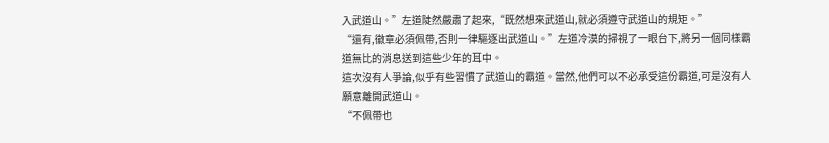入武道山。”左道陡然嚴肅了起來,“既然想來武道山,就必須遵守武道山的規矩。”
“還有,徽章必須佩帶,否則一律驅逐出武道山。”左道冷漠的掃視了一眼台下,將另一個同樣霸道無比的消息送到這些少年的耳中。
這次沒有人爭論,似乎有些習慣了武道山的霸道。當然,他們可以不必承受這份霸道,可是沒有人願意離開武道山。
“不佩帶也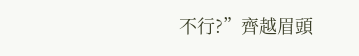不行?”齊越眉頭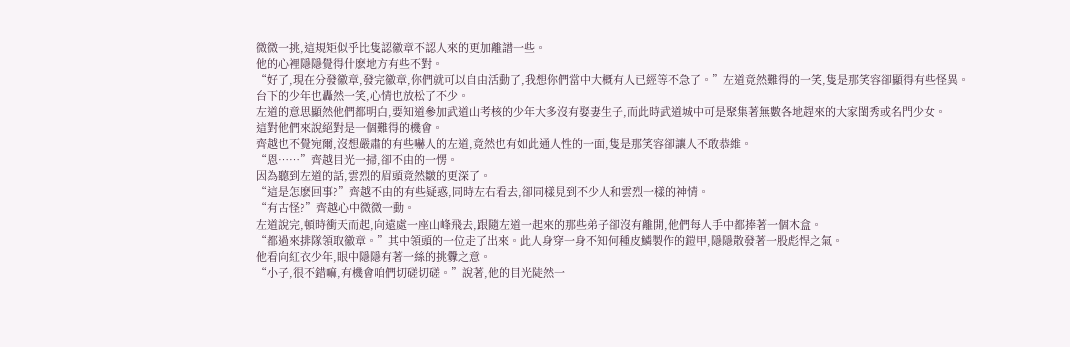微微一挑,這規矩似乎比隻認徽章不認人來的更加離譜一些。
他的心裡隱隱覺得什麽地方有些不對。
“好了,現在分發徽章,發完徽章,你們就可以自由活動了,我想你們當中大概有人已經等不急了。”左道竟然難得的一笑,隻是那笑容卻顯得有些怪異。
台下的少年也轟然一笑,心情也放松了不少。
左道的意思顯然他們都明白,要知道參加武道山考核的少年大多沒有娶妻生子,而此時武道城中可是聚集著無數各地趕來的大家閨秀或名門少女。
這對他們來說絕對是一個難得的機會。
齊越也不覺宛爾,沒想嚴肅的有些嚇人的左道,竟然也有如此通人性的一面,隻是那笑容卻讓人不敢恭維。
“恩……”齊越目光一掃,卻不由的一愣。
因為聽到左道的話,雲烈的眉頭竟然皺的更深了。
“這是怎麽回事?”齊越不由的有些疑惑,同時左右看去,卻同樣見到不少人和雲烈一樣的神情。
“有古怪?”齊越心中微微一動。
左道說完,頓時衝天而起,向遠處一座山峰飛去,跟隨左道一起來的那些弟子卻沒有離開,他們每人手中都捧著一個木盒。
“都過來排隊領取徽章。”其中領頭的一位走了出來。此人身穿一身不知何種皮鱗製作的鎧甲,隱隱散發著一股彪悍之氣。
他看向紅衣少年,眼中隱隱有著一絲的挑釁之意。
“小子,很不錯嘛,有機會咱們切磋切磋。”說著,他的目光陡然一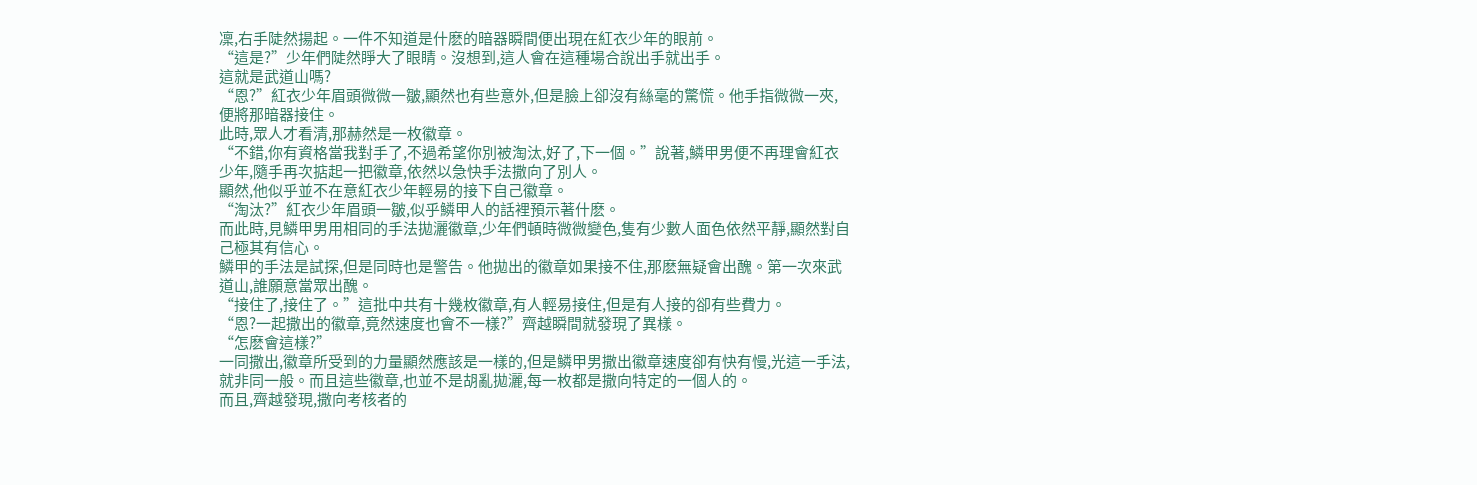凜,右手陡然揚起。一件不知道是什麽的暗器瞬間便出現在紅衣少年的眼前。
“這是?”少年們陡然睜大了眼睛。沒想到,這人會在這種場合說出手就出手。
這就是武道山嗎?
“恩?”紅衣少年眉頭微微一皺,顯然也有些意外,但是臉上卻沒有絲毫的驚慌。他手指微微一夾,便將那暗器接住。
此時,眾人才看清,那赫然是一枚徽章。
“不錯,你有資格當我對手了,不過希望你別被淘汰,好了,下一個。”說著,鱗甲男便不再理會紅衣少年,隨手再次掂起一把徽章,依然以急快手法撒向了別人。
顯然,他似乎並不在意紅衣少年輕易的接下自己徽章。
“淘汰?”紅衣少年眉頭一皺,似乎鱗甲人的話裡預示著什麽。
而此時,見鱗甲男用相同的手法拋灑徽章,少年們頓時微微變色,隻有少數人面色依然平靜,顯然對自己極其有信心。
鱗甲的手法是試探,但是同時也是警告。他拋出的徽章如果接不住,那麽無疑會出醜。第一次來武道山,誰願意當眾出醜。
“接住了,接住了。”這批中共有十幾枚徽章,有人輕易接住,但是有人接的卻有些費力。
“恩?一起撒出的徽章,竟然速度也會不一樣?”齊越瞬間就發現了異樣。
“怎麽會這樣?”
一同撒出,徽章所受到的力量顯然應該是一樣的,但是鱗甲男撒出徽章速度卻有快有慢,光這一手法,就非同一般。而且這些徽章,也並不是胡亂拋灑,每一枚都是撒向特定的一個人的。
而且,齊越發現,撒向考核者的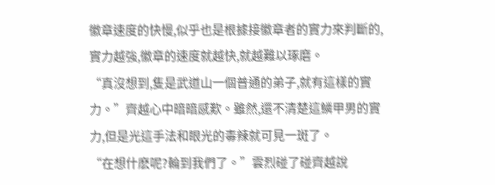徽章速度的快慢,似乎也是根據接徽章者的實力來判斷的,實力越強,徽章的速度就越快,就越難以琢磨。
“真沒想到,隻是武道山一個普通的弟子,就有這樣的實力。”齊越心中暗暗感歎。雖然,還不清楚這鱗甲男的實力,但是光這手法和眼光的毒辣就可見一斑了。
“在想什麽呢?輪到我們了。”雲烈碰了碰齊越說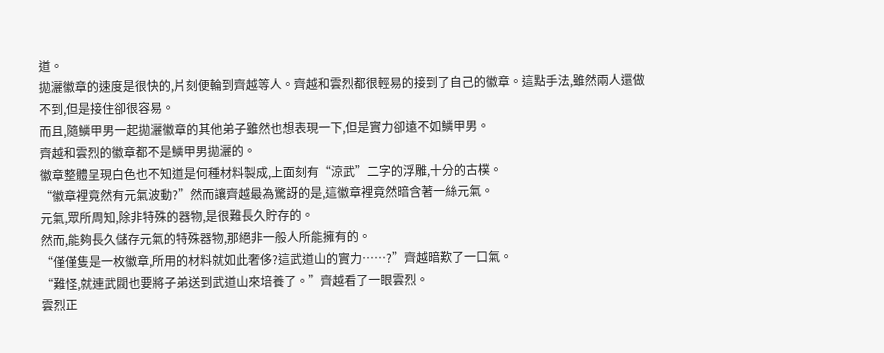道。
拋灑徽章的速度是很快的,片刻便輪到齊越等人。齊越和雲烈都很輕易的接到了自己的徽章。這點手法,雖然兩人還做不到,但是接住卻很容易。
而且,隨鱗甲男一起拋灑徽章的其他弟子雖然也想表現一下,但是實力卻遠不如鱗甲男。
齊越和雲烈的徽章都不是鱗甲男拋灑的。
徽章整體呈現白色也不知道是何種材料製成,上面刻有“涼武”二字的浮雕,十分的古樸。
“徽章裡竟然有元氣波動?”然而讓齊越最為驚訝的是,這徽章裡竟然暗含著一絲元氣。
元氣,眾所周知,除非特殊的器物,是很難長久貯存的。
然而,能夠長久儲存元氣的特殊器物,那絕非一般人所能擁有的。
“僅僅隻是一枚徽章,所用的材料就如此奢侈?這武道山的實力……?”齊越暗歎了一口氣。
“難怪,就連武閥也要將子弟送到武道山來培養了。”齊越看了一眼雲烈。
雲烈正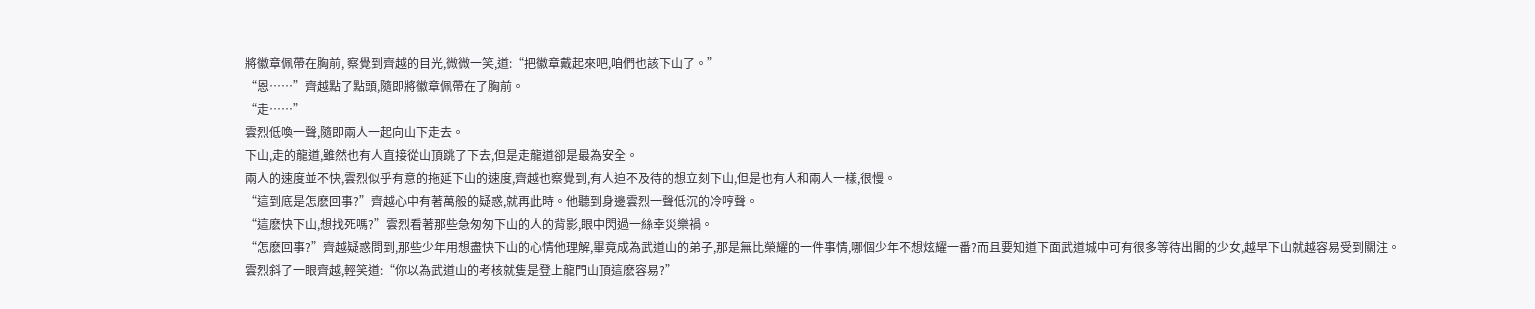將徽章佩帶在胸前, 察覺到齊越的目光,微微一笑,道:“把徽章戴起來吧,咱們也該下山了。”
“恩……”齊越點了點頭,隨即將徽章佩帶在了胸前。
“走……”
雲烈低喚一聲,隨即兩人一起向山下走去。
下山,走的龍道,雖然也有人直接從山頂跳了下去,但是走龍道卻是最為安全。
兩人的速度並不快,雲烈似乎有意的拖延下山的速度,齊越也察覺到,有人迫不及待的想立刻下山,但是也有人和兩人一樣,很慢。
“這到底是怎麽回事?”齊越心中有著萬般的疑惑,就再此時。他聽到身邊雲烈一聲低沉的冷哼聲。
“這麽快下山,想找死嗎?”雲烈看著那些急匆匆下山的人的背影,眼中閃過一絲幸災樂禍。
“怎麽回事?”齊越疑惑問到,那些少年用想盡快下山的心情他理解,畢竟成為武道山的弟子,那是無比榮耀的一件事情,哪個少年不想炫耀一番?而且要知道下面武道城中可有很多等待出閣的少女,越早下山就越容易受到關注。
雲烈斜了一眼齊越,輕笑道:“你以為武道山的考核就隻是登上龍門山頂這麽容易?”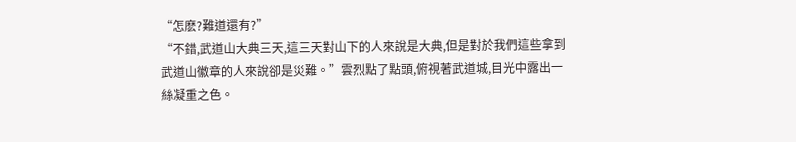“怎麽?難道還有?”
“不錯,武道山大典三天,這三天對山下的人來說是大典,但是對於我們這些拿到武道山徽章的人來說卻是災難。”雲烈點了點頭,俯視著武道城,目光中露出一絲凝重之色。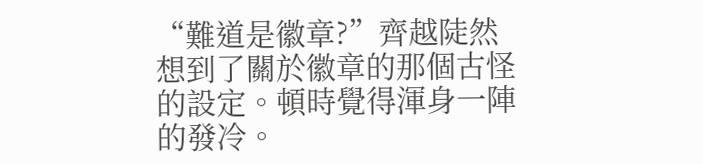“難道是徽章?”齊越陡然想到了關於徽章的那個古怪的設定。頓時覺得渾身一陣的發冷。